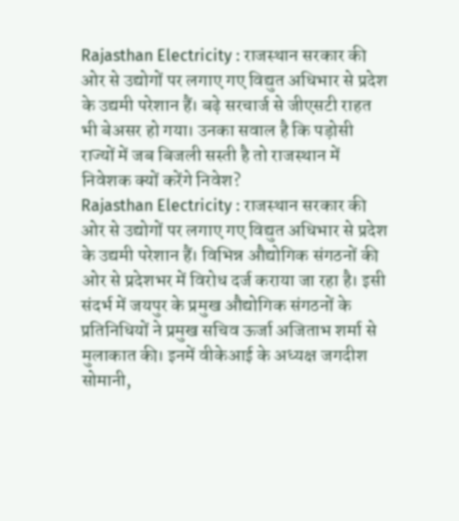Rajasthan Electricity : राजस्थान सरकार की ओर से उद्योगों पर लगाए गए विद्युत अधिभार से प्रदेश के उद्यमी परेशान हैं। बढ़े सरचार्ज से जीएसटी राहत भी बेअसर हो गया। उनका सवाल है कि पड़ोसी राज्यों में जब बिजली सस्ती है तो राजस्थान में निवेशक क्यों करेंगे निवेश?
Rajasthan Electricity : राजस्थान सरकार की ओर से उद्योगों पर लगाए गए विद्युत अधिभार से प्रदेश के उद्यमी परेशान हैं। विभिन्न औद्योगिक संगठनों की ओर से प्रदेशभर में विरोध दर्ज कराया जा रहा है। इसी संदर्भ में जयपुर के प्रमुख औद्योगिक संगठनों के प्रतिनिधियों ने प्रमुख सचिव ऊर्जा अजिताभ शर्मा से मुलाकात की। इनमें वीकेआई के अध्यक्ष जगदीश सोमानी,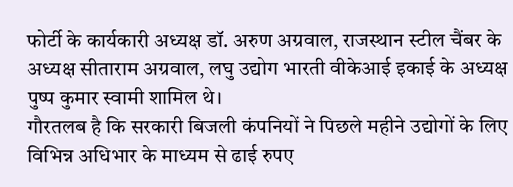फोर्टी के कार्यकारी अध्यक्ष डॉ. अरुण अग्रवाल, राजस्थान स्टील चैंबर के अध्यक्ष सीताराम अग्रवाल, लघु उद्योग भारती वीकेआई इकाई के अध्यक्ष पुष्प कुमार स्वामी शामिल थे।
गौरतलब है कि सरकारी बिजली कंपनियों ने पिछले महीने उद्योगों के लिए विभिन्न अधिभार के माध्यम से ढाई रुपए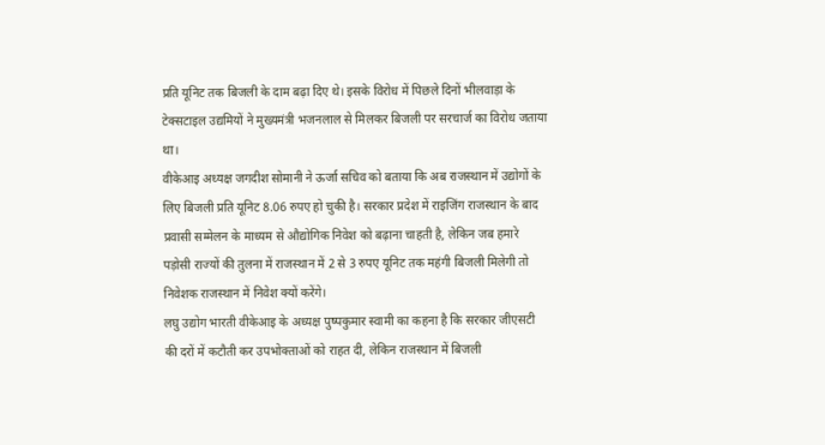प्रति यूनिट तक बिजली के दाम बढ़ा दिए थे। इसके विरोध में पिछले दिनों भीलवाड़ा के टेक्सटाइल उद्यमियों ने मुख्यमंत्री भजनलाल से मिलकर बिजली पर सरचार्ज का विरोध जताया था।
वीकेआइ अध्यक्ष जगदीश सोमानी ने ऊर्जा सचिव को बताया कि अब राजस्थान में उद्योगों के लिए बिजली प्रति यूनिट 8.06 रुपए हो चुकी है। सरकार प्रदेश में राइजिंग राजस्थान के बाद प्रवासी सम्मेलन के माध्यम से औद्योगिक निवेश को बढ़ाना चाहती है, लेकिन जब हमारे पड़ोसी राज्यों की तुलना में राजस्थान में 2 से 3 रुपए यूनिट तक महंगी बिजली मिलेगी तो निवेशक राजस्थान में निवेश क्यों करेंगे।
लघु उद्योग भारती वीकेआइ के अध्यक्ष पुष्पकुमार स्वामी का कहना है कि सरकार जीएसटी की दरों में कटौती कर उपभोक्ताओं को राहत दी, लेकिन राजस्थान में बिजली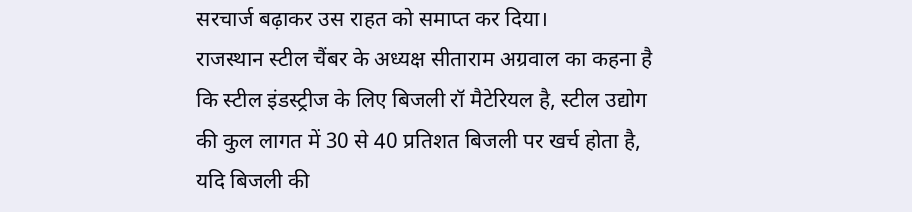सरचार्ज बढ़ाकर उस राहत को समाप्त कर दिया।
राजस्थान स्टील चैंबर के अध्यक्ष सीताराम अग्रवाल का कहना है कि स्टील इंडस्ट्रीज के लिए बिजली रॉ मैटेरियल है, स्टील उद्योग की कुल लागत में 30 से 40 प्रतिशत बिजली पर खर्च होता है, यदि बिजली की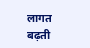लागत बढ़ती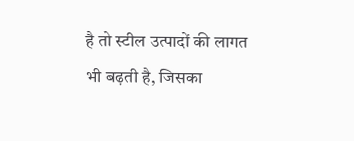है तो स्टील उत्पादों की लागत भी बढ़ती है, जिसका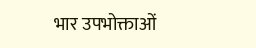भार उपभोक्ताओं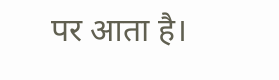पर आता है।